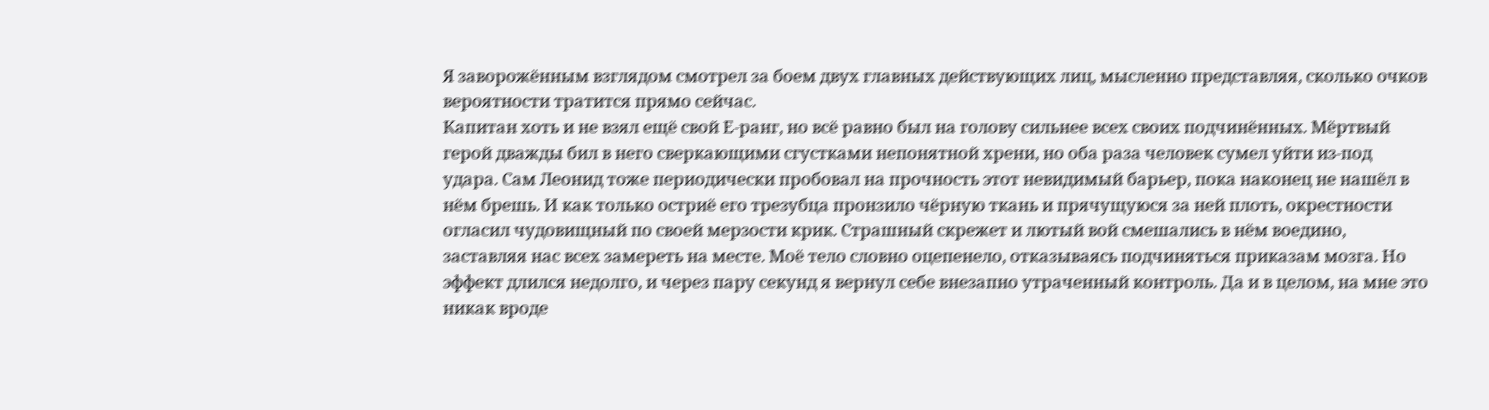Я заворожённым взглядом смотрел за боем двух главных действующих лиц, мысленно представляя, сколько очков вероятности тратится прямо сейчас.
Капитан хоть и не взял ещё свой Е-ранг, но всё равно был на голову сильнее всех своих подчинённых. Мёртвый герой дважды бил в него сверкающими сгустками непонятной хрени, но оба раза человек сумел уйти из-под удара. Сам Леонид тоже периодически пробовал на прочность этот невидимый барьер, пока наконец не нашёл в нём брешь. И как только остриё его трезубца пронзило чёрную ткань и прячущуюся за ней плоть, окрестности огласил чудовищный по своей мерзости крик. Страшный скрежет и лютый вой смешались в нём воедино, заставляя нас всех замереть на месте. Моё тело словно оцепенело, отказываясь подчиняться приказам мозга. Но эффект длился недолго, и через пару секунд я вернул себе внезапно утраченный контроль. Да и в целом, на мне это никак вроде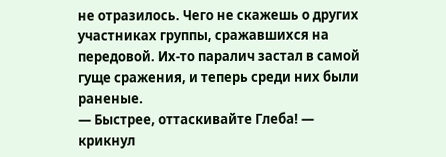не отразилось. Чего не скажешь о других участниках группы, сражавшихся на передовой. Их-то паралич застал в самой гуще сражения, и теперь среди них были раненые.
— Быстрее, оттаскивайте Глеба! — крикнул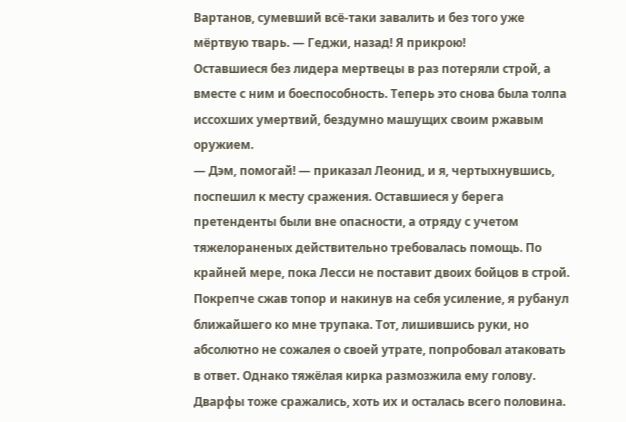Вартанов, сумевший всё-таки завалить и без того уже мёртвую тварь. — Геджи, назад! Я прикрою!
Оставшиеся без лидера мертвецы в раз потеряли строй, а вместе с ним и боеспособность. Теперь это снова была толпа иссохших умертвий, бездумно машущих своим ржавым оружием.
— Дэм, помогай! — приказал Леонид, и я, чертыхнувшись, поспешил к месту сражения. Оставшиеся у берега претенденты были вне опасности, а отряду с учетом тяжелораненых действительно требовалась помощь. По крайней мере, пока Лесси не поставит двоих бойцов в строй.
Покрепче сжав топор и накинув на себя усиление, я рубанул ближайшего ко мне трупака. Тот, лишившись руки, но абсолютно не сожалея о своей утрате, попробовал атаковать в ответ. Однако тяжёлая кирка размозжила ему голову. Дварфы тоже сражались, хоть их и осталась всего половина.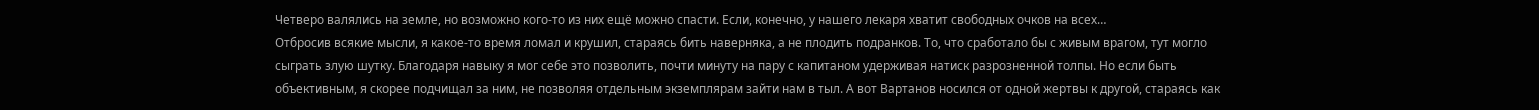Четверо валялись на земле, но возможно кого-то из них ещё можно спасти. Если, конечно, у нашего лекаря хватит свободных очков на всех…
Отбросив всякие мысли, я какое-то время ломал и крушил, стараясь бить наверняка, а не плодить подранков. То, что сработало бы с живым врагом, тут могло сыграть злую шутку. Благодаря навыку я мог себе это позволить, почти минуту на пару с капитаном удерживая натиск разрозненной толпы. Но если быть объективным, я скорее подчищал за ним, не позволяя отдельным экземплярам зайти нам в тыл. А вот Вартанов носился от одной жертвы к другой, стараясь как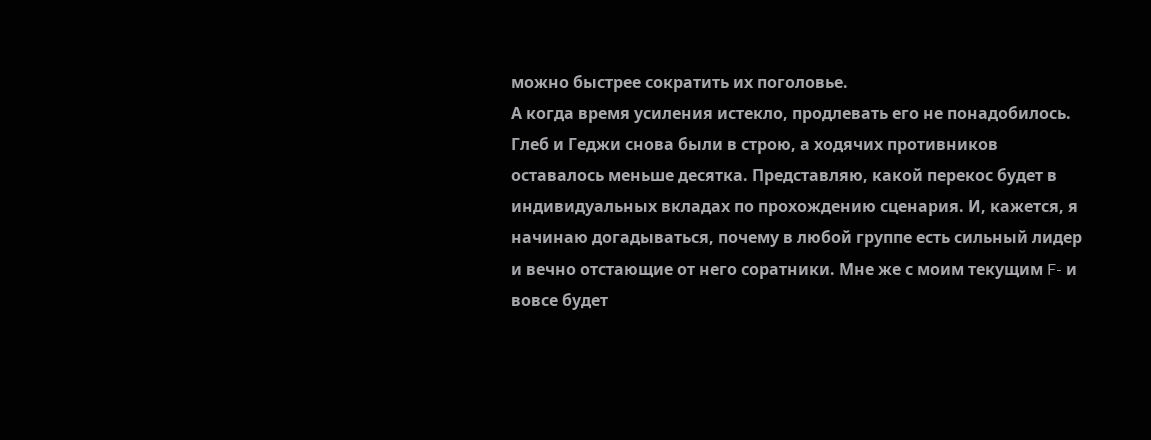можно быстрее сократить их поголовье.
А когда время усиления истекло, продлевать его не понадобилось. Глеб и Геджи снова были в строю, а ходячих противников оставалось меньше десятка. Представляю, какой перекос будет в индивидуальных вкладах по прохождению сценария. И, кажется, я начинаю догадываться, почему в любой группе есть сильный лидер и вечно отстающие от него соратники. Мне же с моим текущим F- и вовсе будет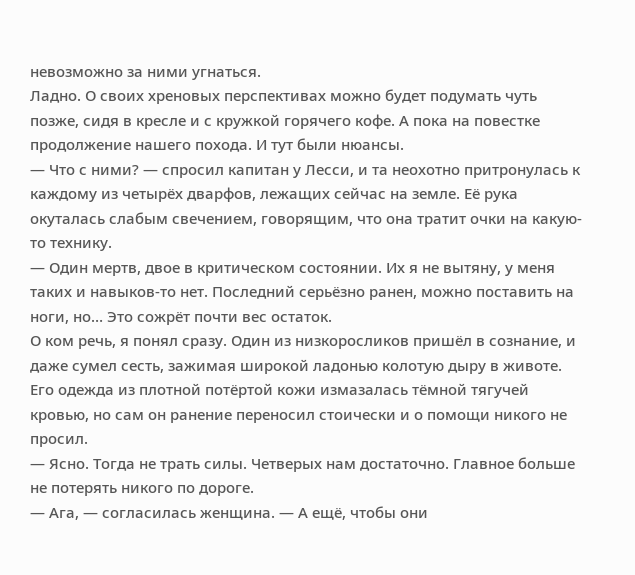невозможно за ними угнаться.
Ладно. О своих хреновых перспективах можно будет подумать чуть позже, сидя в кресле и с кружкой горячего кофе. А пока на повестке продолжение нашего похода. И тут были нюансы.
— Что с ними? — спросил капитан у Лесси, и та неохотно притронулась к каждому из четырёх дварфов, лежащих сейчас на земле. Её рука окуталась слабым свечением, говорящим, что она тратит очки на какую-то технику.
— Один мертв, двое в критическом состоянии. Их я не вытяну, у меня таких и навыков-то нет. Последний серьёзно ранен, можно поставить на ноги, но… Это сожрёт почти вес остаток.
О ком речь, я понял сразу. Один из низкоросликов пришёл в сознание, и даже сумел сесть, зажимая широкой ладонью колотую дыру в животе. Его одежда из плотной потёртой кожи измазалась тёмной тягучей кровью, но сам он ранение переносил стоически и о помощи никого не просил.
— Ясно. Тогда не трать силы. Четверых нам достаточно. Главное больше не потерять никого по дороге.
— Ага, — согласилась женщина. — А ещё, чтобы они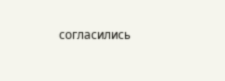согласились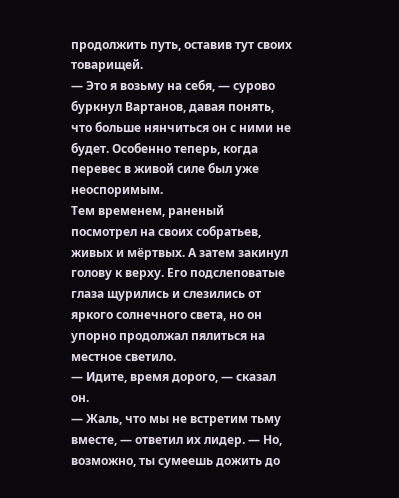продолжить путь, оставив тут своих товарищей.
— Это я возьму на себя, — сурово буркнул Вартанов, давая понять, что больше нянчиться он с ними не будет. Особенно теперь, когда перевес в живой силе был уже неоспоримым.
Тем временем, раненый посмотрел на своих собратьев, живых и мёртвых. А затем закинул голову к верху. Его подслеповатые глаза щурились и слезились от яркого солнечного света, но он упорно продолжал пялиться на местное светило.
— Идите, время дорого, — сказал он.
— Жаль, что мы не встретим тьму вместе, — ответил их лидер. — Но, возможно, ты сумеешь дожить до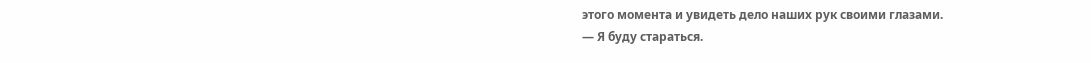этого момента и увидеть дело наших рук своими глазами.
— Я буду стараться.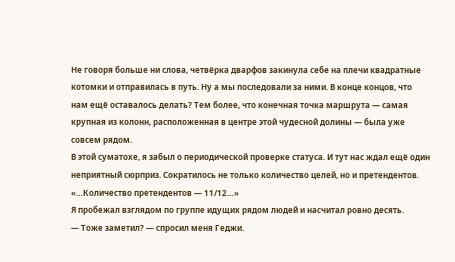Не говоря больше ни слова, четвёрка дварфов закинула себе на плечи квадратные котомки и отправилась в путь. Ну а мы последовали за ними. В конце концов, что нам ещё оставалось делать? Тем более, что конечная точка маршрута — самая крупная из колонн, расположенная в центре этой чудесной долины — была уже совсем рядом.
В этой суматохе, я забыл о периодической проверке статуса. И тут нас ждал ещё один неприятный сюрприз. Сократилось не только количество целей, но и претендентов.
«…Количество претендентов — 11/12…»
Я пробежал взглядом по группе идущих рядом людей и насчитал ровно десять.
— Тоже заметил? — спросил меня Геджи.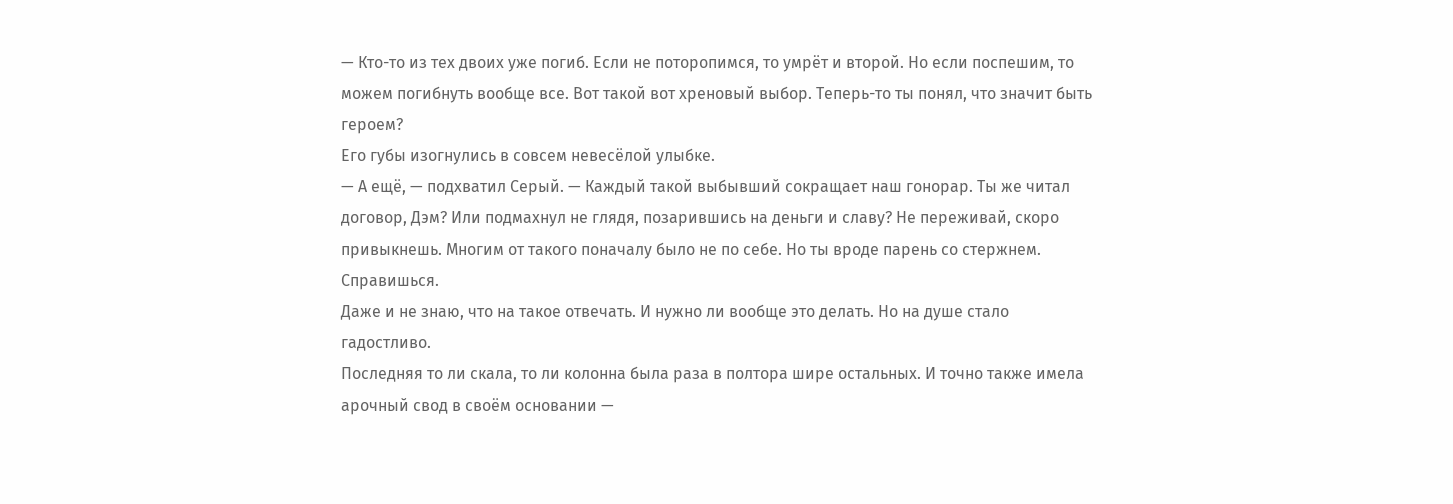— Кто-то из тех двоих уже погиб. Если не поторопимся, то умрёт и второй. Но если поспешим, то можем погибнуть вообще все. Вот такой вот хреновый выбор. Теперь-то ты понял, что значит быть героем?
Его губы изогнулись в совсем невесёлой улыбке.
— А ещё, — подхватил Серый. — Каждый такой выбывший сокращает наш гонорар. Ты же читал договор, Дэм? Или подмахнул не глядя, позарившись на деньги и славу? Не переживай, скоро привыкнешь. Многим от такого поначалу было не по себе. Но ты вроде парень со стержнем. Справишься.
Даже и не знаю, что на такое отвечать. И нужно ли вообще это делать. Но на душе стало гадостливо.
Последняя то ли скала, то ли колонна была раза в полтора шире остальных. И точно также имела арочный свод в своём основании —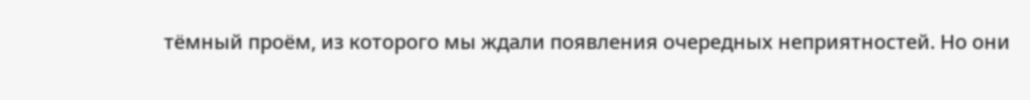тёмный проём, из которого мы ждали появления очередных неприятностей. Но они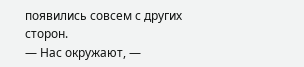появились совсем с других сторон.
— Нас окружают, —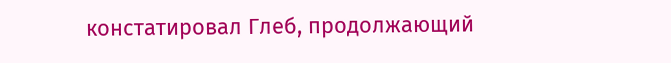констатировал Глеб, продолжающий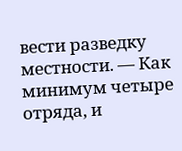вести разведку местности. — Как минимум четыре отряда, и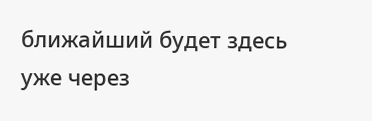ближайший будет здесь уже через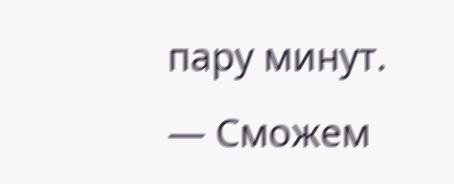пару минут.
— Сможем